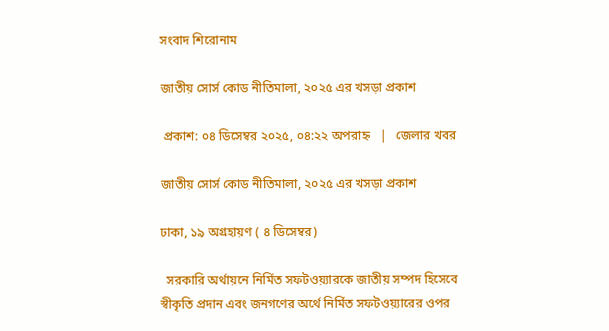সংবাদ শিরোনাম

জাতীয় সোর্স কোড নীতিমালা, ২০২৫ এর খসড়া প্রকাশ

 প্রকাশ: ০৪ ডিসেম্বর ২০২৫, ০৪:২২ অপরাহ্ন   |   জেলার খবর

জাতীয় সোর্স কোড নীতিমালা, ২০২৫ এর খসড়া প্রকাশ

ঢাকা, ১৯ অগ্রহায়ণ ( ৪ ডিসেম্বর)

  সরকারি অর্থায়নে নির্মিত সফটওয়্যারকে জাতীয় সম্পদ হিসেবে স্বীকৃতি প্রদান এবং জনগণের অর্থে নির্মিত সফটওয়্যারের ওপর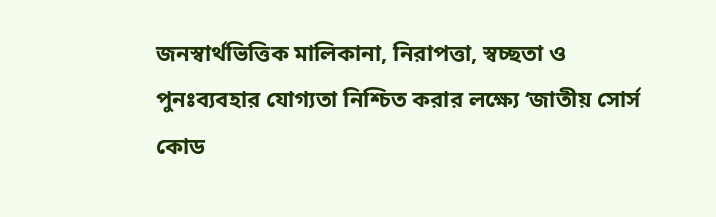জনস্বার্থভিত্তিক মালিকানা, নিরাপত্তা, স্বচ্ছতা ও পুনঃব্যবহার যোগ্যতা নিশ্চিত করার লক্ষ্যে ‘জাতীয় সোর্স কোড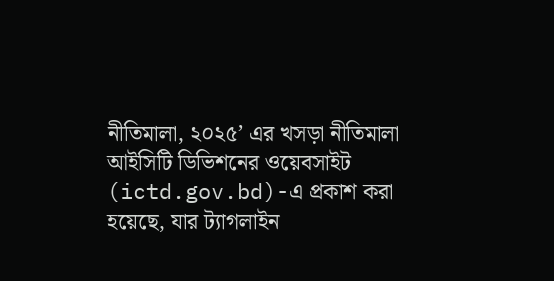নীতিমালা, ২০২৫’ এর খসড়া নীতিমালা আইসিটি ডিভিশনের ওয়েবসাইট (ictd.gov.bd)-এ প্রকাশ করা হয়েছে, যার ট্যাগলাইন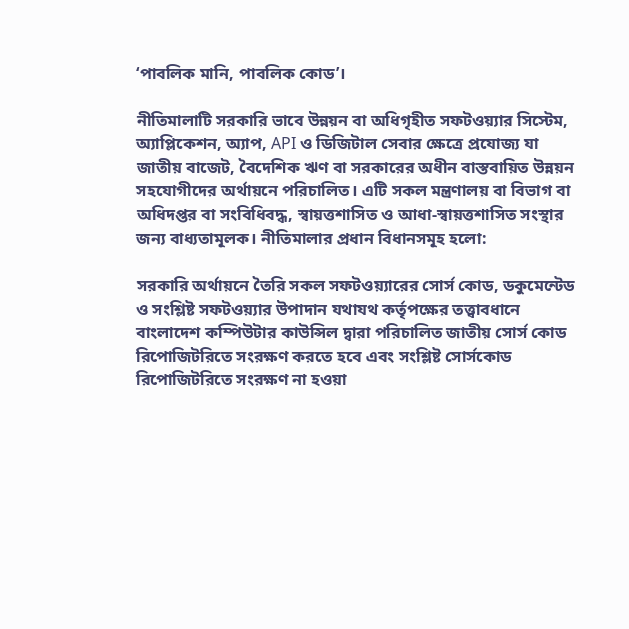‘পাবলিক মানি, পাবলিক কোড’।

নীতিমালাটি সরকারি ভাবে উন্নয়ন বা অধিগৃহীত সফটওয়্যার সিস্টেম, অ্যাপ্লিকেশন, অ্যাপ, API ও ডিজিটাল সেবার ক্ষেত্রে প্রযোজ্য যা জাতীয় বাজেট, বৈদেশিক ঋণ বা সরকারের অধীন বাস্তবায়িত উন্নয়ন সহযোগীদের অর্থায়নে পরিচালিত। এটি সকল মন্ত্রণালয় বা বিভাগ বা অধিদপ্তর বা সংবিধিবদ্ধ, স্বায়ত্তশাসিত ও আধা-স্বায়ত্তশাসিত সংস্থার জন্য বাধ্যতামূলক। নীতিমালার প্রধান বিধানসমূহ হলো:

সরকারি অর্থায়নে তৈরি সকল সফটওয়্যারের সোর্স কোড, ডকুমেন্টেড ও সংশ্লিষ্ট সফটওয়্যার উপাদান যথাযথ কর্তৃপক্ষের তত্ত্বাবধানে বাংলাদেশ কম্পিউটার কাউন্সিল দ্বারা পরিচালিত জাতীয় সোর্স কোড রিপোজিটরিতে সংরক্ষণ করতে হবে এবং সংশ্লিষ্ট সোর্সকোড রিপোজিটরিতে সংরক্ষণ না হওয়া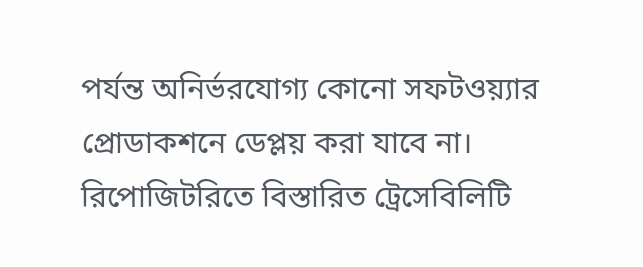পর্যন্ত অনির্ভরযোগ্য কোনো সফটওয়্যার প্রোডাকশনে ডেপ্লয় করা যাবে না। রিপোজিটরিতে বিস্তারিত ট্রেসেবিলিটি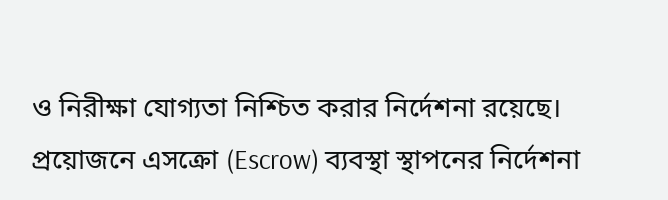ও নিরীক্ষা যোগ্যতা নিশ্চিত করার নির্দেশনা রয়েছে। প্রয়োজনে এসক্রো (Escrow) ব্যবস্থা স্থাপনের নির্দেশনা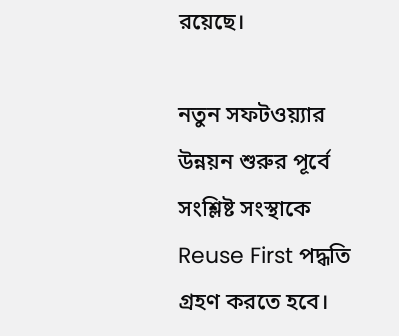রয়েছে।

নতুন সফটওয়্যার উন্নয়ন শুরুর পূর্বে সংশ্লিষ্ট সংস্থাকে Reuse First পদ্ধতি গ্রহণ করতে হবে।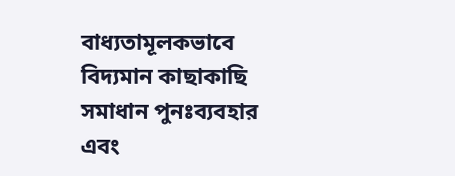বাধ্যতামূলকভাবে বিদ্যমান কাছাকাছি সমাধান পুনঃব্যবহার এবং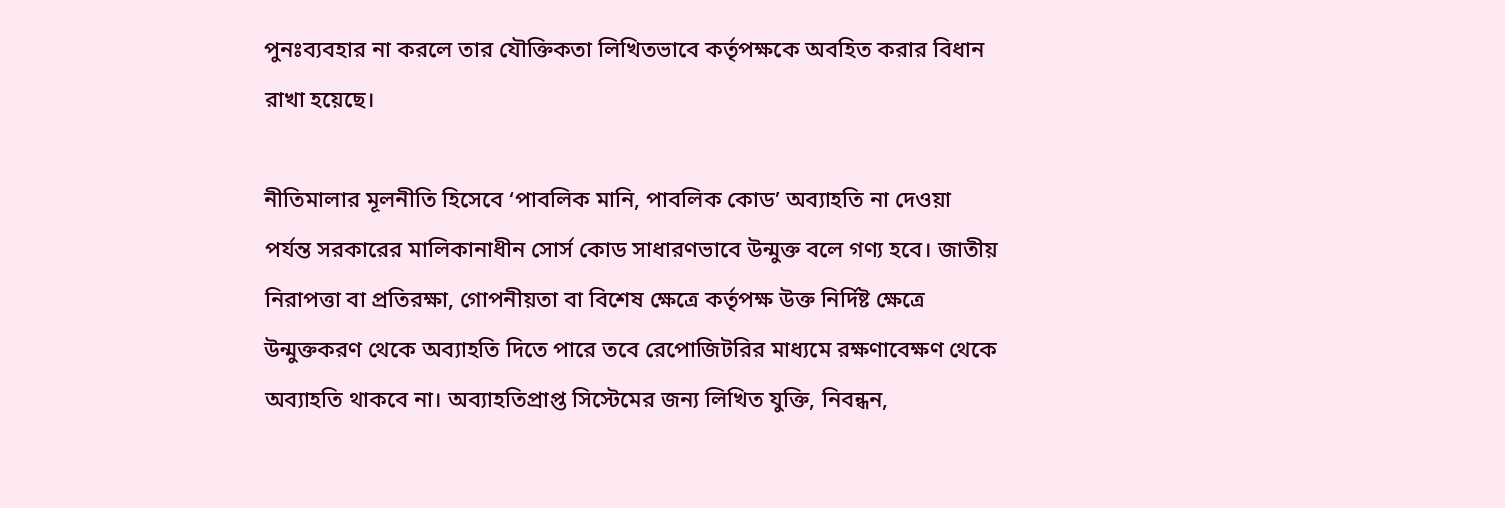পুনঃব্যবহার না করলে তার যৌক্তিকতা লিখিতভাবে কর্তৃপক্ষকে অবহিত করার বিধান রাখা হয়েছে।

নীতিমালার মূলনীতি হিসেবে ‘পাবলিক মানি, পাবলিক কোড’ অব্যাহতি না দেওয়া পর্যন্ত সরকারের মালিকানাধীন সোর্স কোড সাধারণভাবে উন্মুক্ত বলে গণ্য হবে। জাতীয় নিরাপত্তা বা প্রতিরক্ষা, গোপনীয়তা বা বিশেষ ক্ষেত্রে কর্তৃপক্ষ উক্ত নির্দিষ্ট ক্ষেত্রে উন্মুক্তকরণ থেকে অব্যাহতি দিতে পারে তবে রেপোজিটরির মাধ্যমে রক্ষণাবেক্ষণ থেকে অব্যাহতি থাকবে না। অব্যাহতিপ্রাপ্ত সিস্টেমের জন্য লিখিত যুক্তি, নিবন্ধন,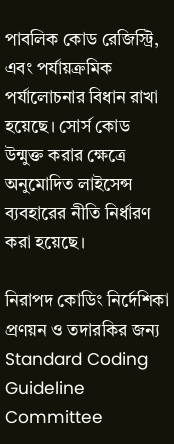পাবলিক কোড রেজিস্ট্রি, এবং পর্যায়ক্রমিক পর্যালোচনার বিধান রাখা হয়েছে। সোর্স কোড উন্মুক্ত করার ক্ষেত্রে অনুমোদিত লাইসেন্স ব্যবহারের নীতি নির্ধারণ করা হয়েছে।

নিরাপদ কোডিং নির্দেশিকা প্রণয়ন ও তদারকির জন্য Standard Coding Guideline Committee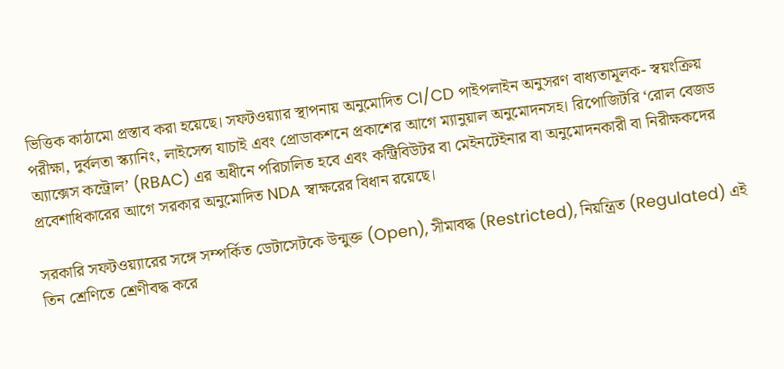ভিত্তিক কাঠামো প্রস্তাব করা হয়েছে। সফটওয়্যার স্থাপনায় অনুমোদিত CI/CD পাইপলাইন অনুসরণ বাধ্যতামূলক- স্বয়ংক্রিয় পরীক্ষা, দুর্বলতা স্ক্যানিং, লাইসেন্স যাচাই এবং প্রোডাকশনে প্রকাশের আগে ম্যানুয়াল অনুমোদনসহ। রিপোজিটরি ‘রোল বেজড অ্যাক্সেস কন্ট্রোল’ (RBAC) এর অধীনে পরিচালিত হবে এবং কন্ট্রিবিউটর বা মেইনটেইনার বা অনুমোদনকারী বা নিরীক্ষকদের প্রবেশাধিকারের আগে সরকার অনুমোদিত NDA স্বাক্ষরের বিধান রয়েছে।

সরকারি সফটওয়্যারের সঙ্গে সম্পর্কিত ডেটাসেটকে উন্মুক্ত (Open), সীমাবদ্ধ (Restricted), নিয়ন্ত্রিত (Regulated) এই তিন শ্রেণিতে শ্রেণীবদ্ধ করে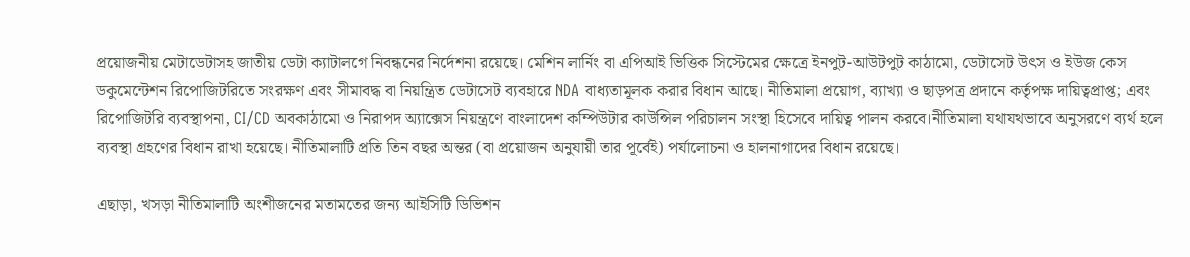প্রয়োজনীয় মেটাডেটাসহ জাতীয় ডেটা ক্যাটালগে নিবন্ধনের নির্দেশনা রয়েছে। মেশিন লার্নিং বা এপিআই ভিত্তিক সিস্টেমের ক্ষেত্রে ইনপুট-আউটপুট কাঠামো, ডেটাসেট উৎস ও ইউজ কেস ডকুমেন্টেশন রিপোজিটরিতে সংরক্ষণ এবং সীমাবদ্ধ বা নিয়ন্ত্রিত ডেটাসেট ব্যবহারে NDA বাধ্যতামূলক করার বিধান আছে। নীতিমালা প্রয়োগ, ব্যাখ্যা ও ছাড়পত্র প্রদানে কর্তৃপক্ষ দায়িত্বপ্রাপ্ত; এবং রিপোজিটরি ব্যবস্থাপনা, CI/CD অবকাঠামো ও নিরাপদ অ্যাক্সেস নিয়ন্ত্রণে বাংলাদেশ কম্পিউটার কাউন্সিল পরিচালন সংস্থা হিসেবে দায়িত্ব পালন করবে।নীতিমালা যথাযথভাবে অনুসরণে ব্যর্থ হলে ব্যবস্থা গ্রহণের বিধান রাখা হয়েছে। নীতিমালাটি প্রতি তিন বছর অন্তর (বা প্রয়োজন অনুযায়ী তার পূর্বেই) পর্যালোচনা ও হালনাগাদের বিধান রয়েছে।

এছাড়া, খসড়া নীতিমালাটি অংশীজনের মতামতের জন্য আইসিটি ডিভিশন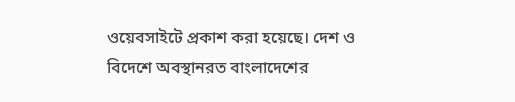ওয়েবসাইটে প্রকাশ করা হয়েছে। দেশ ও বিদেশে অবস্থানরত বাংলাদেশের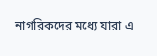নাগরিকদের মধ্যে যারা এ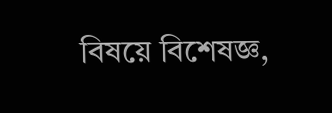বিষয়ে বিশেষজ্ঞ,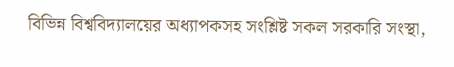বিভিন্ন বিশ্ববিদ্যালয়ের অধ্যাপকসহ সংশ্লিষ্ট সকল সরকারি সংস্থা,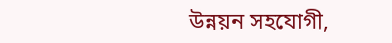উন্নয়ন সহযোগী,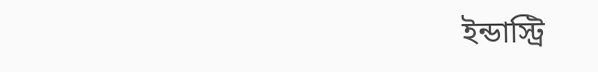ইন্ডাস্ট্রি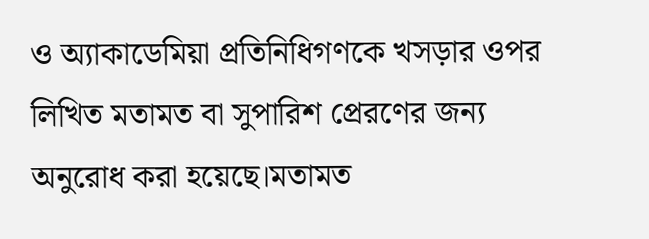ও অ্যাকাডেমিয়া প্রতিনিধিগণকে খসড়ার ওপর লিখিত মতামত বা সুপারিশ প্রেরণের জন্য অনুরোধ করা হয়েছে।মতামত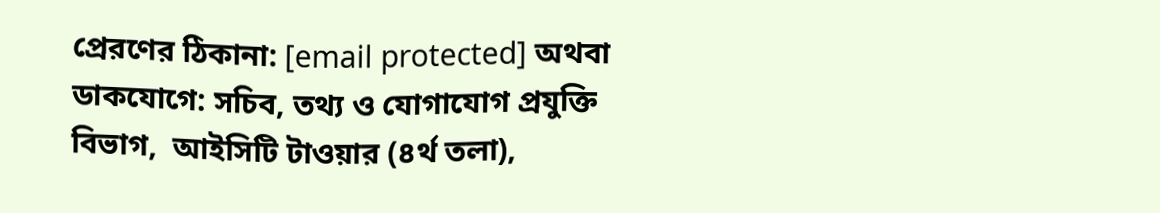প্রেরণের ঠিকানা: [email protected] অথবা ডাকযোগে: সচিব, তথ্য ও যোগাযোগ প্রযুক্তি বিভাগ,  আইসিটি টাওয়ার (৪র্থ তলা),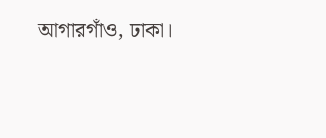আগারগাঁও, ঢাকা।